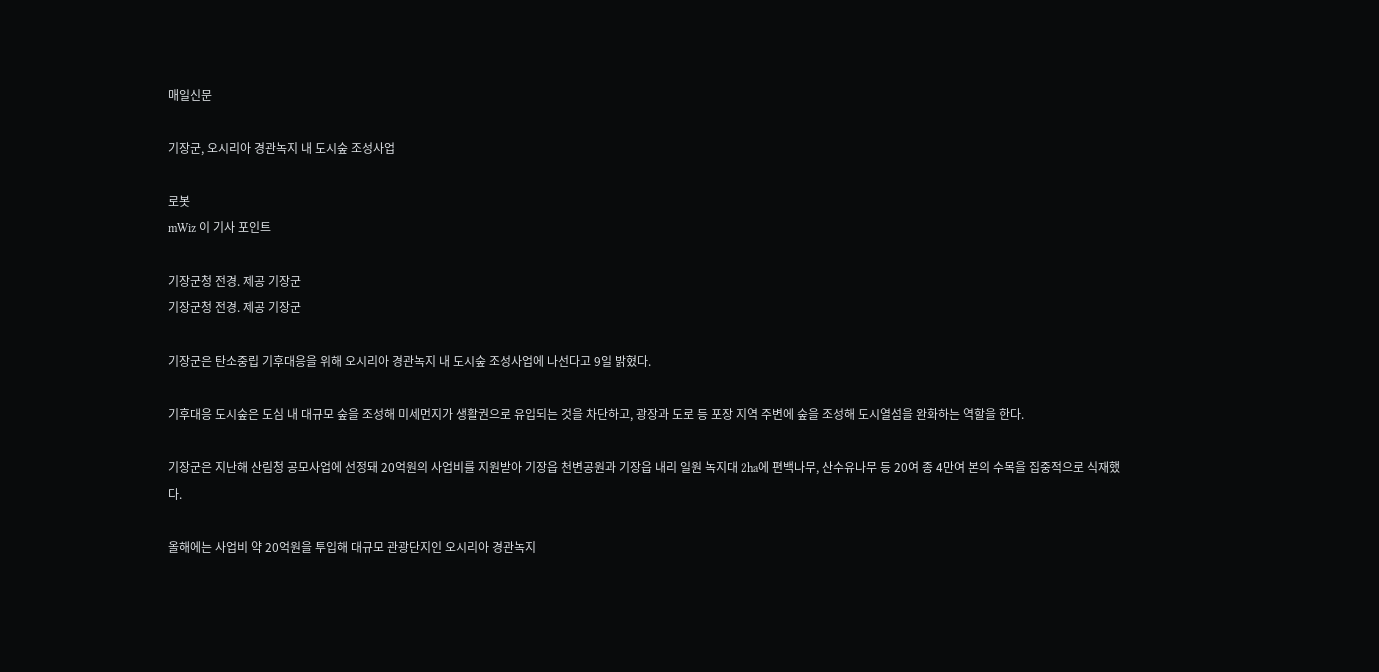매일신문

기장군, 오시리아 경관녹지 내 도시숲 조성사업

로봇
mWiz 이 기사 포인트

기장군청 전경. 제공 기장군
기장군청 전경. 제공 기장군

기장군은 탄소중립 기후대응을 위해 오시리아 경관녹지 내 도시숲 조성사업에 나선다고 9일 밝혔다.

기후대응 도시숲은 도심 내 대규모 숲을 조성해 미세먼지가 생활권으로 유입되는 것을 차단하고, 광장과 도로 등 포장 지역 주변에 숲을 조성해 도시열섬을 완화하는 역할을 한다.

기장군은 지난해 산림청 공모사업에 선정돼 20억원의 사업비를 지원받아 기장읍 천변공원과 기장읍 내리 일원 녹지대 2ha에 편백나무, 산수유나무 등 20여 종 4만여 본의 수목을 집중적으로 식재했다.

올해에는 사업비 약 20억원을 투입해 대규모 관광단지인 오시리아 경관녹지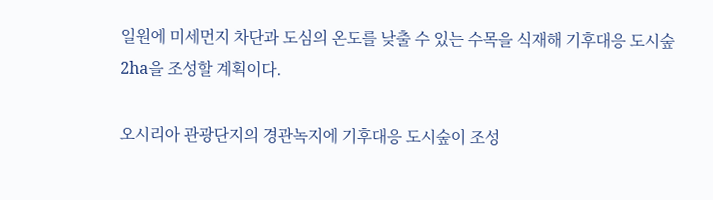일원에 미세먼지 차단과 도심의 온도를 낮출 수 있는 수목을 식재해 기후대응 도시숲 2ha을 조성할 계획이다.

오시리아 관광단지의 경관녹지에 기후대응 도시숲이 조성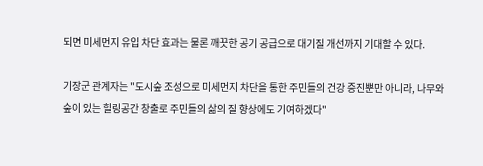되면 미세먼지 유입 차단 효과는 물론 깨끗한 공기 공급으로 대기질 개선까지 기대할 수 있다.

기장군 관계자는 "도시숲 조성으로 미세먼지 차단을 통한 주민들의 건강 증진뿐만 아니라, 나무와 숲이 있는 힐링공간 창출로 주민들의 삶의 질 향상에도 기여하겠다"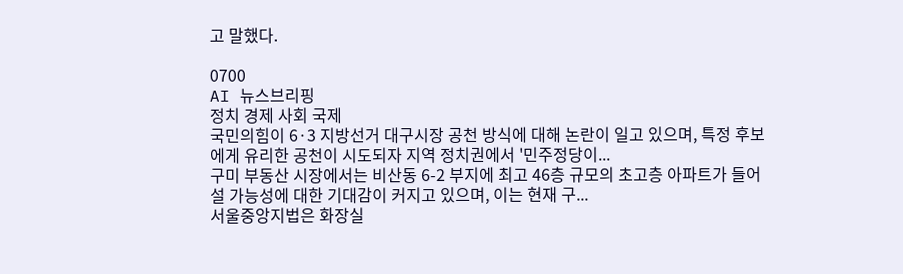고 말했다.

0700
AI 뉴스브리핑
정치 경제 사회 국제
국민의힘이 6·3 지방선거 대구시장 공천 방식에 대해 논란이 일고 있으며, 특정 후보에게 유리한 공천이 시도되자 지역 정치권에서 '민주정당이...
구미 부동산 시장에서는 비산동 6-2 부지에 최고 46층 규모의 초고층 아파트가 들어설 가능성에 대한 기대감이 커지고 있으며, 이는 현재 구...
서울중앙지법은 화장실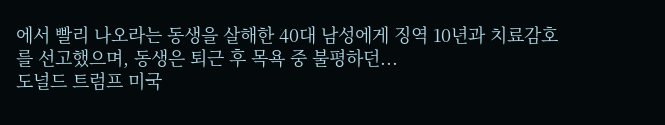에서 빨리 나오라는 동생을 살해한 40대 남성에게 징역 10년과 치료감호를 선고했으며, 동생은 퇴근 후 목욕 중 불평하던...
도널드 트럼프 미국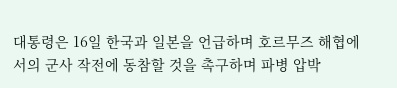대통령은 16일 한국과 일본을 언급하며 호르무즈 해협에서의 군사 작전에 동참할 것을 촉구하며 파병 압박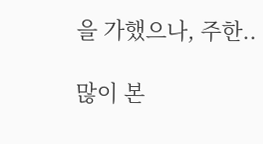을 가했으나, 주한..

많이 본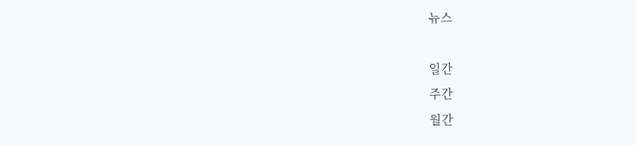뉴스

일간
주간
월간